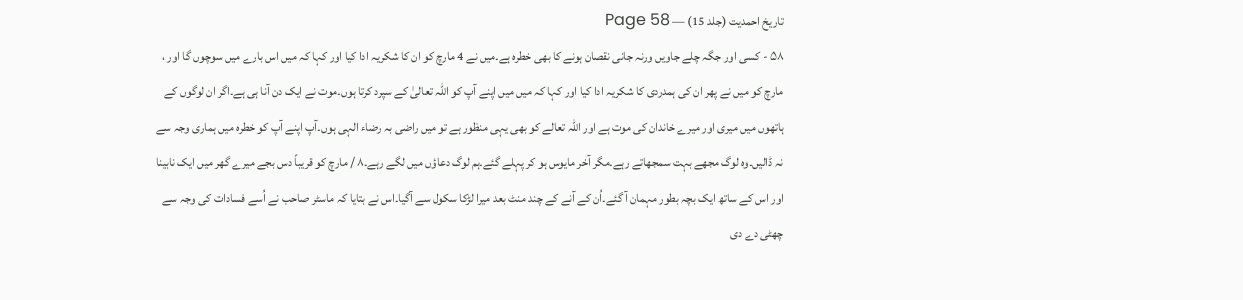تاریخ احمدیت (جلد 15) — Page 58
۵۸ - کسی اور جگہ چلے جاویں ورنہ جانی نقصان ہونے کا بھی خطرہ ہے۔میں نے 4 مارچ کو ان کا شکریہ ادا کیا اور کہا کہ میں اس بارے میں سوچوں گا اور ، مارچ کو میں نے پھر ان کی ہمدردی کا شکریہ ادا کیا اور کہا کہ میں میں اپنے آپ کو اللہ تعالیٰ کے سپرد کرتا ہوں۔موت نے ایک دن آنا ہی ہے۔اگر ان لوگوں کے ہاتھوں میں میری اور میرے خاندان کی موت ہے اور اللہ تعالے کو بھی یہی منظور ہے تو میں راضی بہ رضاء الہی ہوں۔آپ اپنے آپ کو خطرہ میں ہماری وجہ سے نہ ڈالیں۔وہ لوگ مجھے بہت سمجھاتے رہے۔مگر آخر مایوس ہو کر پہلے گئے۔ہم لوگ دعاؤں میں لگے رہے۔۸ / مارچ کو قریباً دس بجے میرے گھر میں ایک نابینا اور اس کے ساتھ ایک بچہ بطور مہمان آ گئے۔اُن کے آنے کے چند منٹ بعد میرا لڑکا سکول سے آگیا۔اس نے بتایا کہ ماسٹر صاحب نے اُسے فسادات کی وجہ سے چھٹی دے دی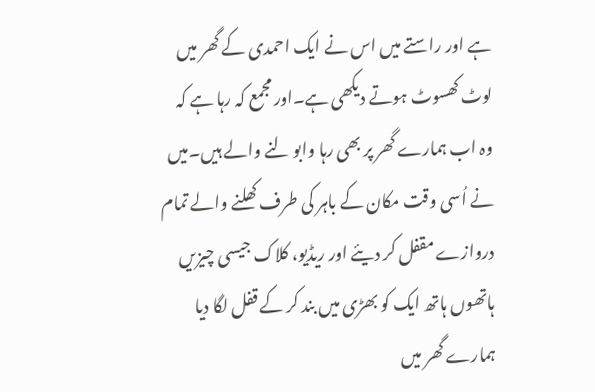ہے اور راستے میں اس نے ایک احمدی کے گھر میں لوٹ کھسوٹ ہوتے دیکھی ہے۔اور مجمع کہ رہا ہے کہ وہ اب ہمارے گھر پر بھی رہا وابو لنے والے ہیں۔میں نے اُسی وقت مکان کے باہر کی طرف کھلنے والے تمام دروازے مقفل کر دیئے اور ریڈیو، کلاک جیسی چیزیں ہاتھوں ہاتھ ایک کو بھڑی میں بند کر کے قفل لگا دیا ہمارے گھر میں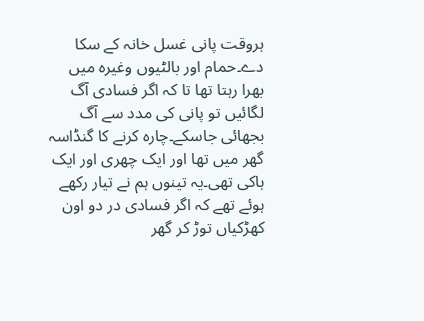ہروقت پانی غسل خانہ کے سکا دے۔حمام اور بالٹیوں وغیرہ میں بھرا رہتا تھا تا کہ اگر فسادی آگ لگائیں تو پانی کی مدد سے آگ بجھائی جاسکے۔چارہ کرنے کا گنڈاسہ گھر میں تھا اور ایک چھری اور ایک ہاکی تھی۔یہ تینوں ہم نے تیار رکھے ہوئے تھے کہ اگر فسادی در دو اون کھڑکیاں توڑ کر گھر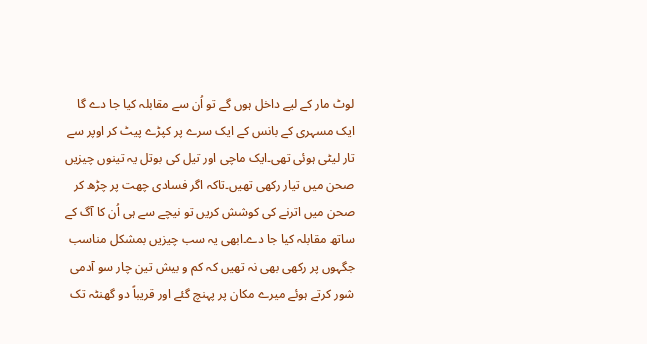لوٹ مار کے لیے داخل ہوں گے تو اُن سے مقابلہ کیا جا دے گا ایک مسہری کے بانس کے ایک سرے پر کپڑے پیٹ کر اوپر سے تار لیٹی ہوئی تھی۔ایک ماچی اور تیل کی بوتل یہ تینوں چیزیں صحن میں تیار رکھی تھیں۔تاکہ اگر فسادی چھت پر چڑھ کر صحن میں اترنے کی کوشش کریں تو نیچے سے ہی اُن کا آگ کے ساتھ مقابلہ کیا جا دے۔ابھی یہ سب چیزیں بمشکل مناسب جگہوں پر رکھی بھی نہ تھیں کہ کم و بیش تین چار سو آدمی شور کرتے ہوئے میرے مکان پر پہنچ گئے اور قریباً دو گھنٹہ تک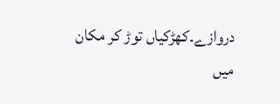دروازے۔کھڑکیاں توڑ کر مکان میں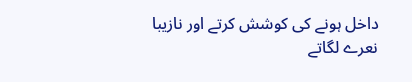داخل ہونے کی کوشش کرتے اور نازیبا نعرے لگاتے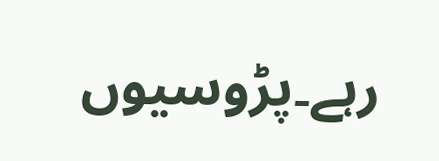رہے۔پڑوسیوں